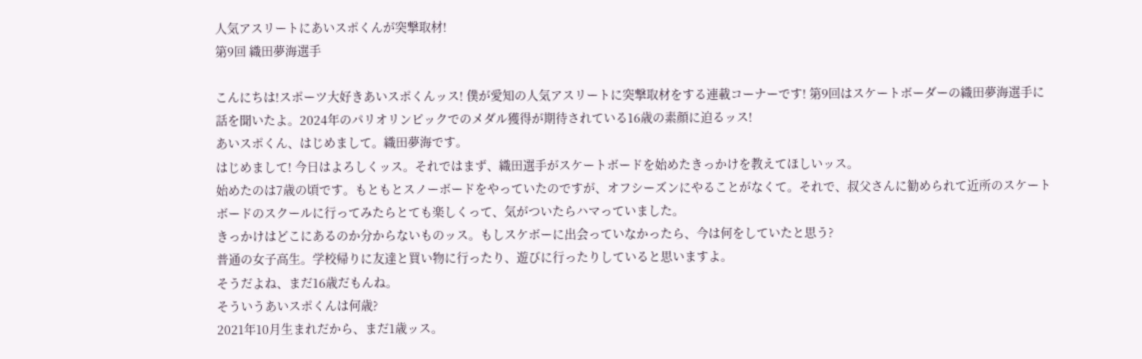人気アスリートにあいスポくんが突撃取材!
第9回 織田夢海選手

こんにちは!スポーツ大好きあいスポくんッス! 僕が愛知の人気アスリートに突撃取材をする連載コーナーです! 第9回はスケートボーダーの織田夢海選手に話を聞いたよ。2024年のパリオリンピックでのメダル獲得が期待されている16歳の素顔に迫るッス!
あいスポくん、はじめまして。織田夢海です。
はじめまして! 今日はよろしくッス。それではまず、織田選手がスケートボードを始めたきっかけを教えてほしいッス。
始めたのは7歳の頃です。もともとスノーボードをやっていたのですが、オフシーズンにやることがなくて。それで、叔父さんに勧められて近所のスケートボードのスクールに行ってみたらとても楽しくって、気がついたらハマっていました。
きっかけはどこにあるのか分からないものッス。もしスケボーに出会っていなかったら、今は何をしていたと思う?
普通の女子高生。学校帰りに友達と買い物に行ったり、遊びに行ったりしていると思いますよ。
そうだよね、まだ16歳だもんね。
そういうあいスポくんは何歳?
2021年10月生まれだから、まだ1歳ッス。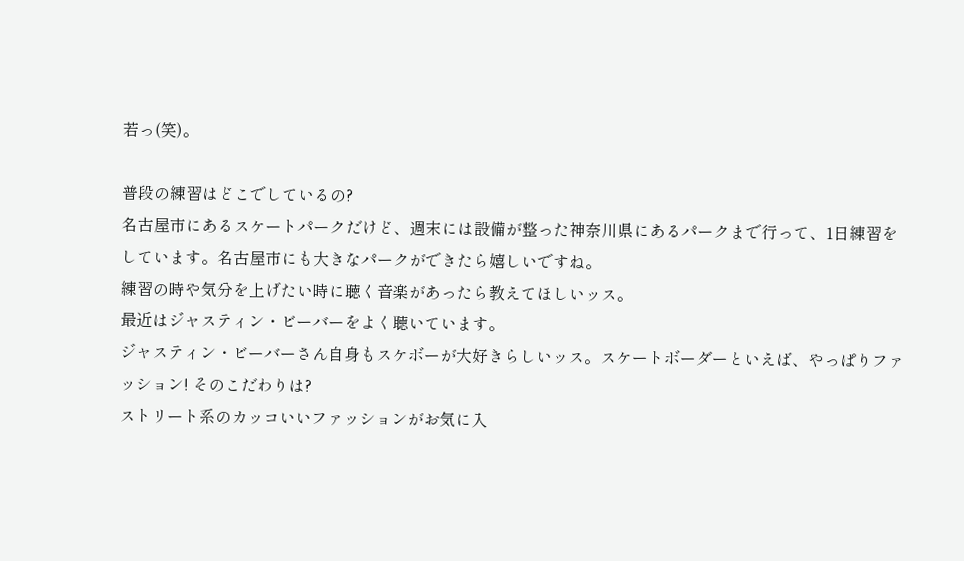若っ(笑)。

普段の練習はどこでしているの?
名古屋市にあるスケートパークだけど、週末には設備が整った神奈川県にあるパークまで行って、1日練習をしています。名古屋市にも大きなパークができたら嬉しいですね。
練習の時や気分を上げたい時に聴く音楽があったら教えてほしいッス。
最近はジャスティン・ビーバーをよく聴いています。
ジャスティン・ビーバーさん自身もスケボーが大好きらしいッス。スケートボーダーといえば、やっぱりファッション! そのこだわりは?
ストリート系のカッコいいファッションがお気に入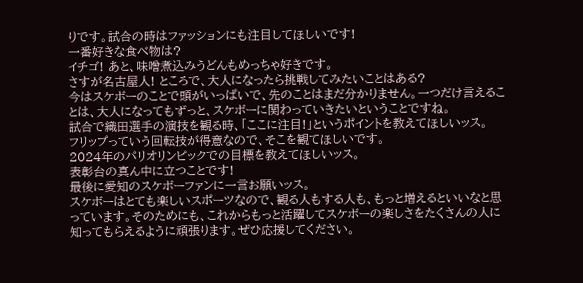りです。試合の時はファッションにも注目してほしいです!
一番好きな食べ物は?
イチゴ! あと、味噌煮込みうどんもめっちゃ好きです。
さすが名古屋人! ところで、大人になったら挑戦してみたいことはある?
今はスケボーのことで頭がいっぱいで、先のことはまだ分かりません。一つだけ言えることは、大人になってもずっと、スケボーに関わっていきたいということですね。
試合で織田選手の演技を観る時、「ここに注目!」というポイントを教えてほしいッス。
フリップっていう回転技が得意なので、そこを観てほしいです。
2024年のパリオリンピックでの目標を教えてほしいッス。
表彰台の真ん中に立つことです!
最後に愛知のスケボーファンに一言お願いッス。
スケボーはとても楽しいスポーツなので、観る人もする人も、もっと増えるといいなと思っています。そのためにも、これからもっと活躍してスケボーの楽しさをたくさんの人に知ってもらえるように頑張ります。ぜひ応援してください。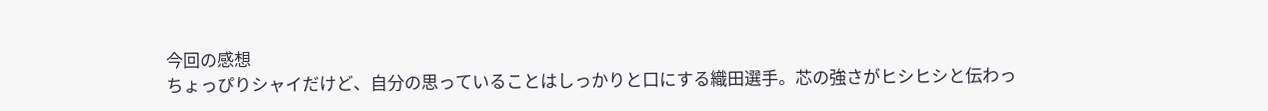今回の感想
ちょっぴりシャイだけど、自分の思っていることはしっかりと口にする織田選手。芯の強さがヒシヒシと伝わっ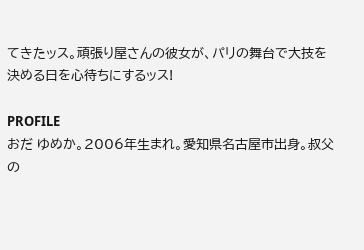てきたッス。頑張り屋さんの彼女が、パリの舞台で大技を決める日を心待ちにするッス!

PROFILE
おだ ゆめか。2006年生まれ。愛知県名古屋市出身。叔父の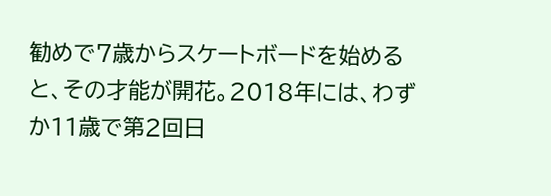勧めで7歳からスケートボードを始めると、その才能が開花。2018年には、わずか11歳で第2回日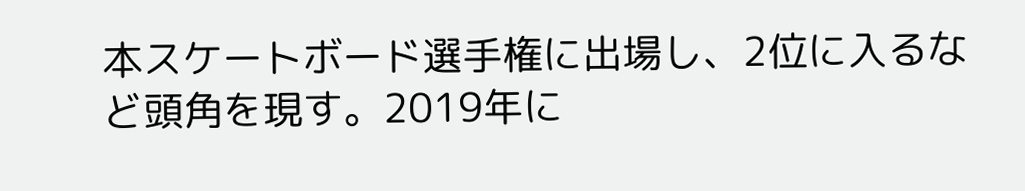本スケートボード選手権に出場し、2位に入るなど頭角を現す。2019年に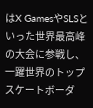はX GamesやSLSといった世界最高峰の大会に参戦し、一躍世界のトップスケートボーダ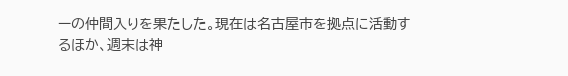ーの仲間入りを果たした。現在は名古屋市を拠点に活動するほか、週末は神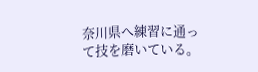奈川県へ練習に通って技を磨いている。